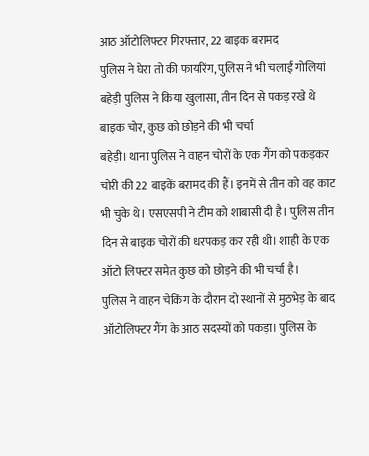आठ ऑटोलिफ्टर गिरफ्तार, 22 बाइक बरामद
पुलिस ने घेरा तो की फायरिंग, पुलिस ने भी चलाईं गोलियां
बहेड़ी पुलिस ने किया खुलासा, तीन दिन से पकड़ रखे थे बाइक चोर, कुछ को छोड़ने की भी चर्चा
बहेड़ी। थाना पुलिस ने वाहन चोरों के एक गैंग को पकड़कर चोरी की 22 बाइकें बरामद की हैं। इनमें से तीन को वह काट भी चुके थे। एसएसपी ने टीम को शाबासी दी है। पुलिस तीन दिन से बाइक चोरों की धरपकड़ कर रही थी। शाही के एक ऑटो लिफ्टर समेत कुछ को छोड़ने की भी चर्चा है।
पुलिस ने वाहन चेकिंग के दौरान दो स्थानों से मुठभेड़ के बाद ऑटोलिफ्टर गैंग के आठ सदस्यों को पकड़ा। पुलिस के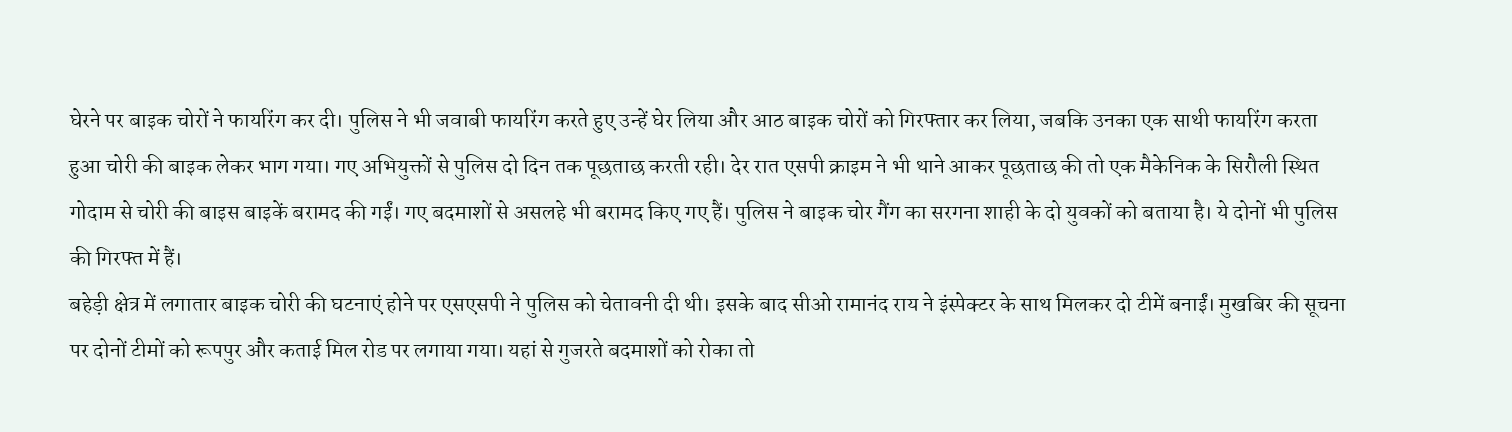घेरने पर बाइक चोरों ने फायरिंग कर दी। पुलिस ने भी जवाबी फायरिंग करते हुए उन्हें घेर लिया और आठ बाइक चोरों को गिरफ्तार कर लिया, जबकि उनका एक साथी फायरिंग करता हुआ चोरी की बाइक लेकर भाग गया। गए अभियुक्तों से पुलिस दो दिन तक पूछताछ करती रही। देर रात एसपी क्राइम ने भी थाने आकर पूछताछ की तो एक मैकेनिक के सिरौली स्थित गोदाम से चोरी की बाइस बाइकें बरामद की गईं। गए बदमाशों से असलहे भी बरामद किए गए हैं। पुलिस ने बाइक चोर गैंग का सरगना शाही के दो युवकों को बताया है। ये दोनों भी पुलिस की गिरफ्त में हैं।
बहेड़ी क्षेत्र में लगातार बाइक चोरी की घटनाएं होने पर एसएसपी ने पुलिस को चेतावनी दी थी। इसके बाद सीओ रामानंद राय ने इंस्पेक्टर के साथ मिलकर दो टीमें बनाईं। मुखबिर की सूचना पर दोनों टीमों को रूपपुर और कताई मिल रोड पर लगाया गया। यहां से गुजरते बदमाशों को रोका तो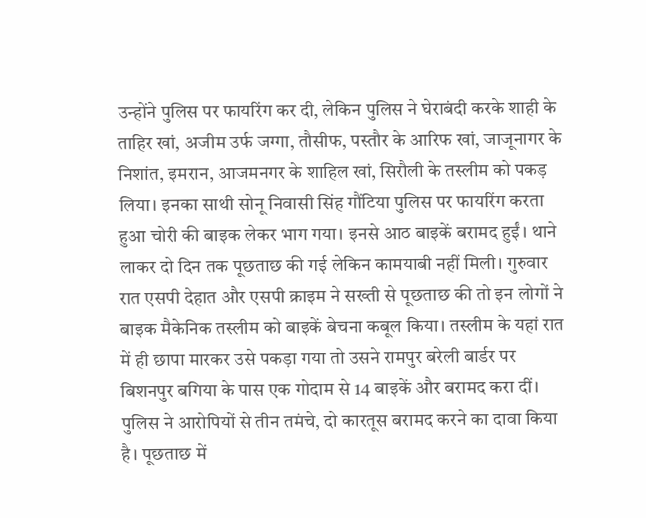उन्होंने पुलिस पर फायरिंग कर दी, लेकिन पुलिस ने घेराबंदी करके शाही के ताहिर खां, अजीम उर्फ जग्गा, तौसीफ, पस्तौर के आरिफ खां, जाजूनागर के निशांत, इमरान, आजमनगर के शाहिल खां, सिरौली के तस्लीम को पकड़ लिया। इनका साथी सोनू निवासी सिंह गौंटिया पुलिस पर फायरिंग करता हुआ चोरी की बाइक लेकर भाग गया। इनसे आठ बाइकें बरामद हुईं। थाने लाकर दो दिन तक पूछताछ की गई लेकिन कामयाबी नहीं मिली। गुरुवार रात एसपी देहात और एसपी क्राइम ने सख्ती से पूछताछ की तो इन लोगों ने बाइक मैकेनिक तस्लीम को बाइकें बेचना कबूल किया। तस्लीम के यहां रात में ही छापा मारकर उसे पकड़ा गया तो उसने रामपुर बरेली बार्डर पर बिशनपुर बगिया के पास एक गोदाम से 14 बाइकें और बरामद करा दीं। पुलिस ने आरोपियों से तीन तमंचे, दो कारतूस बरामद करने का दावा किया है। पूछताछ में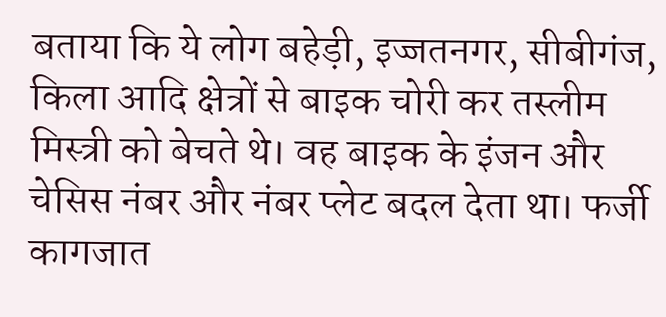बताया कि ये लोग बहेड़ी, इज्जतनगर, सीबीगंज, किला आदि क्षेत्रों से बाइक चोरी कर तस्लीम मिस्त्री को बेचते थे। वह बाइक के इंजन और चेसिस नंबर और नंबर प्लेट बदल देता था। फर्जी कागजात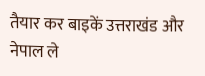तैयार कर बाइकें उत्तराखंड और नेपाल ले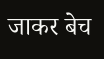जाकर बेच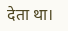देता था।